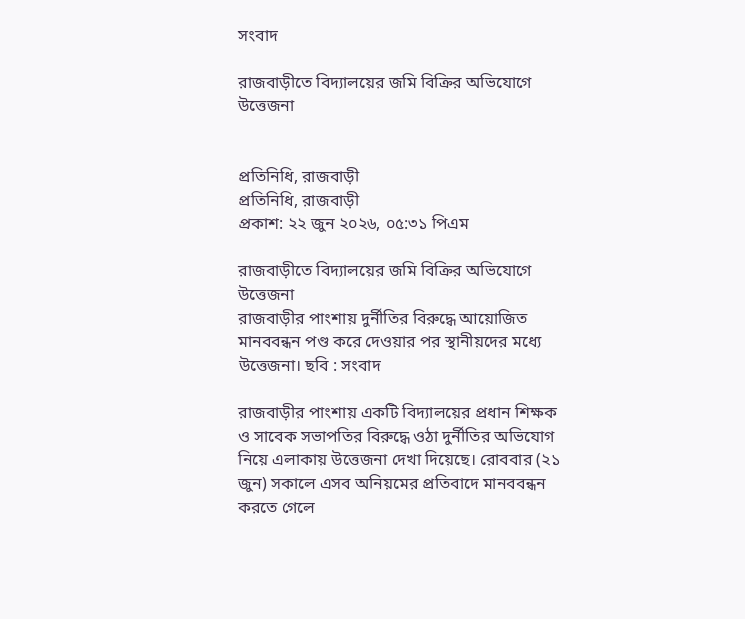সংবাদ

রাজবাড়ীতে বিদ্যালয়ের জমি বিক্রির অভিযোগে উত্তেজনা


প্রতিনিধি, রাজবাড়ী
প্রতিনিধি, রাজবাড়ী
প্রকাশ: ২২ জুন ২০২৬, ০৫:৩১ পিএম

রাজবাড়ীতে বিদ্যালয়ের জমি বিক্রির অভিযোগে উত্তেজনা
রাজবাড়ীর পাংশায় দুর্নীতির বিরুদ্ধে আয়োজিত মানববন্ধন পণ্ড করে দেওয়ার পর স্থানীয়দের মধ্যে উত্তেজনা। ছবি : সংবাদ

রাজবাড়ীর পাংশায় একটি বিদ্যালয়ের প্রধান শিক্ষক ও সাবেক সভাপতির বিরুদ্ধে ওঠা দুর্নীতির অভিযোগ নিয়ে এলাকায় উত্তেজনা দেখা দিয়েছে। রোববার (২১ জুন) সকালে এসব অনিয়মের প্রতিবাদে মানববন্ধন করতে গেলে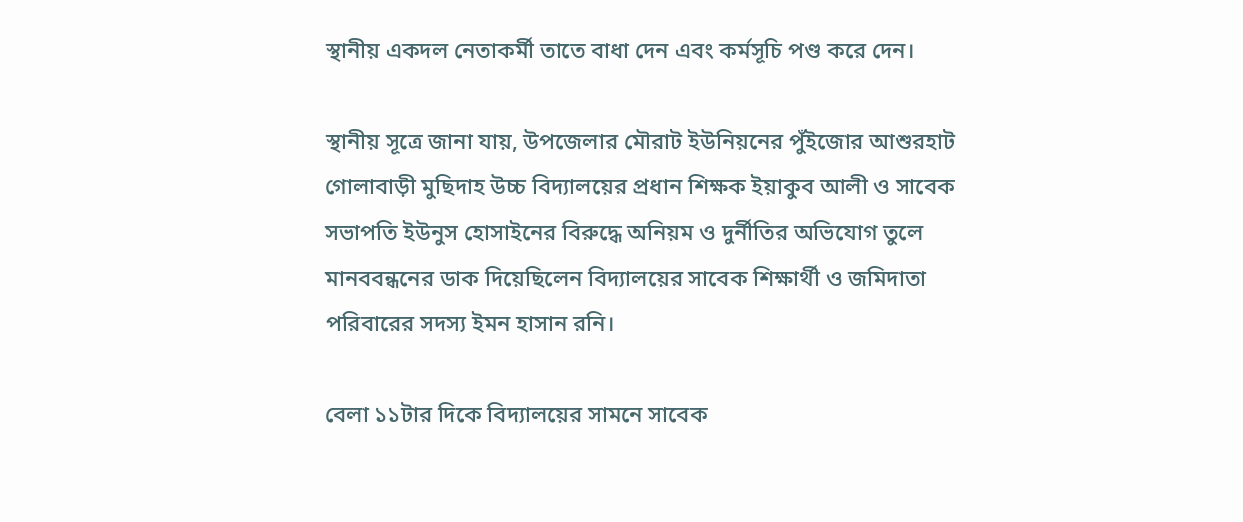স্থানীয় একদল নেতাকর্মী তাতে বাধা দেন এবং কর্মসূচি পণ্ড করে দেন।

স্থানীয় সূত্রে জানা যায়, উপজেলার মৌরাট ইউনিয়নের পুঁইজোর আশুরহাট গোলাবাড়ী মুছিদাহ উচ্চ বিদ্যালয়ের প্রধান শিক্ষক ইয়াকুব আলী ও সাবেক সভাপতি ইউনুস হোসাইনের বিরুদ্ধে অনিয়ম ও দুর্নীতির অভিযোগ তুলে মানববন্ধনের ডাক দিয়েছিলেন বিদ্যালয়ের সাবেক শিক্ষার্থী ও জমিদাতা পরিবারের সদস্য ইমন হাসান রনি।

বেলা ১১টার দিকে বিদ্যালয়ের সামনে সাবেক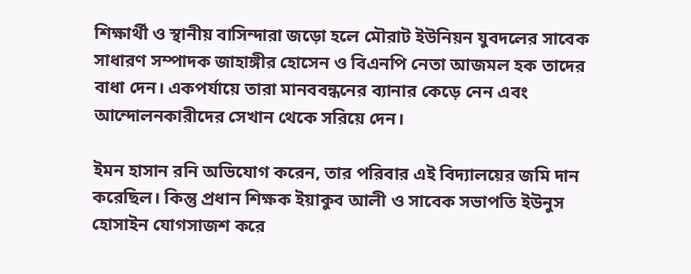শিক্ষার্থী ও স্থানীয় বাসিন্দারা জড়ো হলে মৌরাট ইউনিয়ন যুবদলের সাবেক সাধারণ সম্পাদক জাহাঙ্গীর হোসেন ও বিএনপি নেতা আজমল হক তাদের বাধা দেন। একপর্যায়ে তারা মানববন্ধনের ব্যানার কেড়ে নেন এবং আন্দোলনকারীদের সেখান থেকে সরিয়ে দেন।

ইমন হাসান রনি অভিযোগ করেন, তার পরিবার এই বিদ্যালয়ের জমি দান করেছিল। কিন্তু প্রধান শিক্ষক ইয়াকুব আলী ও সাবেক সভাপতি ইউনুস হোসাইন যোগসাজশ করে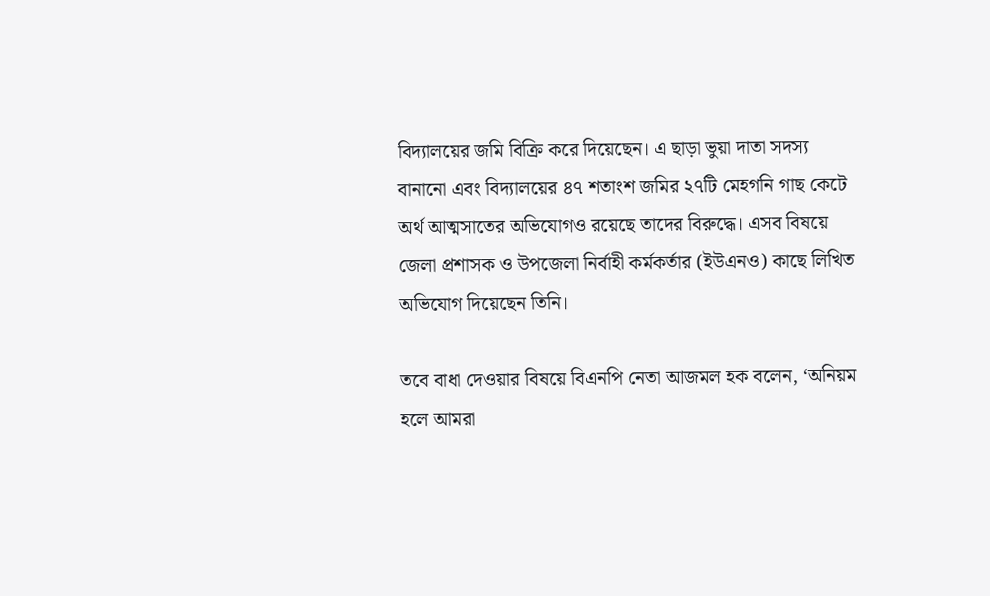বিদ্যালয়ের জমি বিক্রি করে দিয়েছেন। এ ছাড়া ভুয়া দাতা সদস্য বানানো এবং বিদ্যালয়ের ৪৭ শতাংশ জমির ২৭টি মেহগনি গাছ কেটে অর্থ আত্মসাতের অভিযোগও রয়েছে তাদের বিরুদ্ধে। এসব বিষয়ে জেলা প্রশাসক ও উপজেলা নির্বাহী কর্মকর্তার (ইউএনও) কাছে লিখিত অভিযোগ দিয়েছেন তিনি।

তবে বাধা দেওয়ার বিষয়ে বিএনপি নেতা আজমল হক বলেন, ‘অনিয়ম হলে আমরা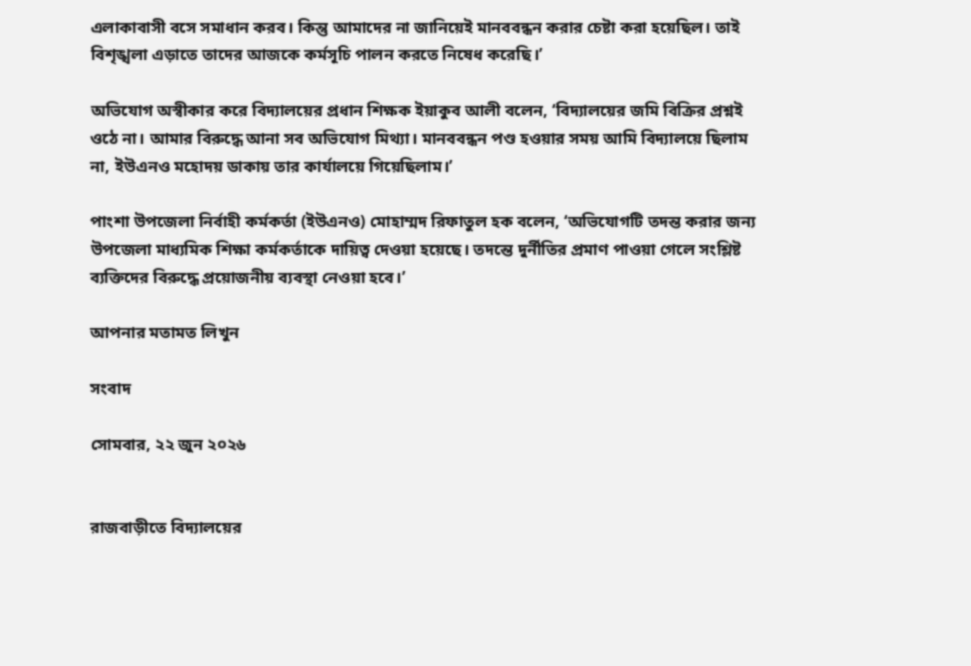এলাকাবাসী বসে সমাধান করব। কিন্তু আমাদের না জানিয়েই মানববন্ধন করার চেষ্টা করা হয়েছিল। তাই বিশৃঙ্খলা এড়াতে তাদের আজকে কর্মসূচি পালন করতে নিষেধ করেছি।’

অভিযোগ অস্বীকার করে বিদ্যালয়ের প্রধান শিক্ষক ইয়াকুব আলী বলেন, ‘বিদ্যালয়ের জমি বিক্রির প্রশ্নই ওঠে না। আমার বিরুদ্ধে আনা সব অভিযোগ মিথ্যা। মানববন্ধন পণ্ড হওয়ার সময় আমি বিদ্যালয়ে ছিলাম না, ইউএনও মহোদয় ডাকায় তার কার্যালয়ে গিয়েছিলাম।’

পাংশা উপজেলা নির্বাহী কর্মকর্তা (ইউএনও) মোহাম্মদ রিফাতুল হক বলেন, ‘অভিযোগটি তদন্ত করার জন্য উপজেলা মাধ্যমিক শিক্ষা কর্মকর্তাকে দায়িত্ব দেওয়া হয়েছে। তদন্তে দুর্নীতির প্রমাণ পাওয়া গেলে সংশ্লিষ্ট ব্যক্তিদের বিরুদ্ধে প্রয়োজনীয় ব্যবস্থা নেওয়া হবে।’

আপনার মতামত লিখুন

সংবাদ

সোমবার, ২২ জুন ২০২৬


রাজবাড়ীতে বিদ্যালয়ের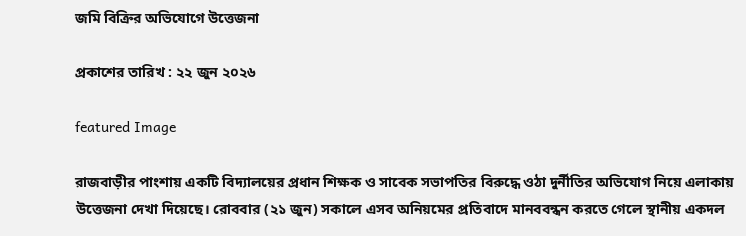জমি বিক্রির অভিযোগে উত্তেজনা

প্রকাশের তারিখ : ২২ জুন ২০২৬

featured Image

রাজবাড়ীর পাংশায় একটি বিদ্যালয়ের প্রধান শিক্ষক ও সাবেক সভাপতির বিরুদ্ধে ওঠা দুর্নীতির অভিযোগ নিয়ে এলাকায় উত্তেজনা দেখা দিয়েছে। রোববার (২১ জুন) সকালে এসব অনিয়মের প্রতিবাদে মানববন্ধন করতে গেলে স্থানীয় একদল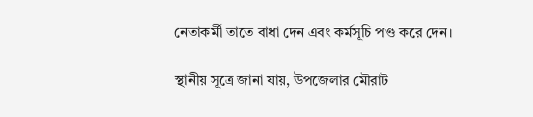নেতাকর্মী তাতে বাধা দেন এবং কর্মসূচি পণ্ড করে দেন।

স্থানীয় সূত্রে জানা যায়, উপজেলার মৌরাট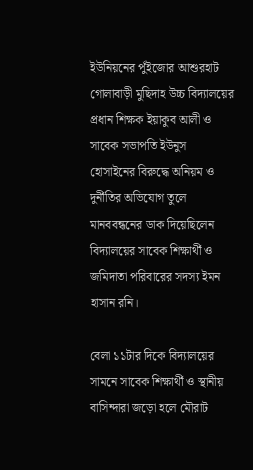ইউনিয়নের পুঁইজোর আশুরহাট গোলাবাড়ী মুছিদাহ উচ্চ বিদ্যালয়ের প্রধান শিক্ষক ইয়াকুব আলী ও সাবেক সভাপতি ইউনুস হোসাইনের বিরুদ্ধে অনিয়ম ও দুর্নীতির অভিযোগ তুলে মানববন্ধনের ডাক দিয়েছিলেন বিদ্যালয়ের সাবেক শিক্ষার্থী ও জমিদাতা পরিবারের সদস্য ইমন হাসান রনি।

বেলা ১১টার দিকে বিদ্যালয়ের সামনে সাবেক শিক্ষার্থী ও স্থানীয় বাসিন্দারা জড়ো হলে মৌরাট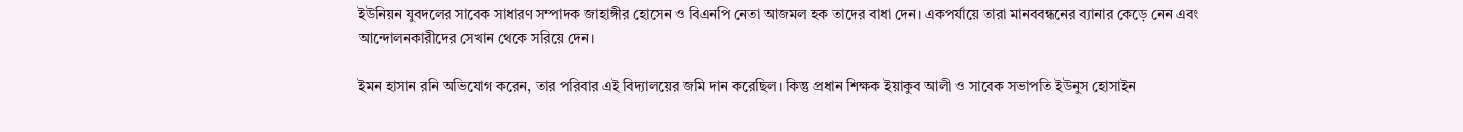ইউনিয়ন যুবদলের সাবেক সাধারণ সম্পাদক জাহাঙ্গীর হোসেন ও বিএনপি নেতা আজমল হক তাদের বাধা দেন। একপর্যায়ে তারা মানববন্ধনের ব্যানার কেড়ে নেন এবং আন্দোলনকারীদের সেখান থেকে সরিয়ে দেন।

ইমন হাসান রনি অভিযোগ করেন, তার পরিবার এই বিদ্যালয়ের জমি দান করেছিল। কিন্তু প্রধান শিক্ষক ইয়াকুব আলী ও সাবেক সভাপতি ইউনুস হোসাইন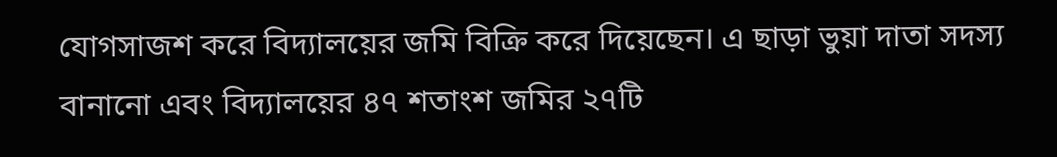যোগসাজশ করে বিদ্যালয়ের জমি বিক্রি করে দিয়েছেন। এ ছাড়া ভুয়া দাতা সদস্য বানানো এবং বিদ্যালয়ের ৪৭ শতাংশ জমির ২৭টি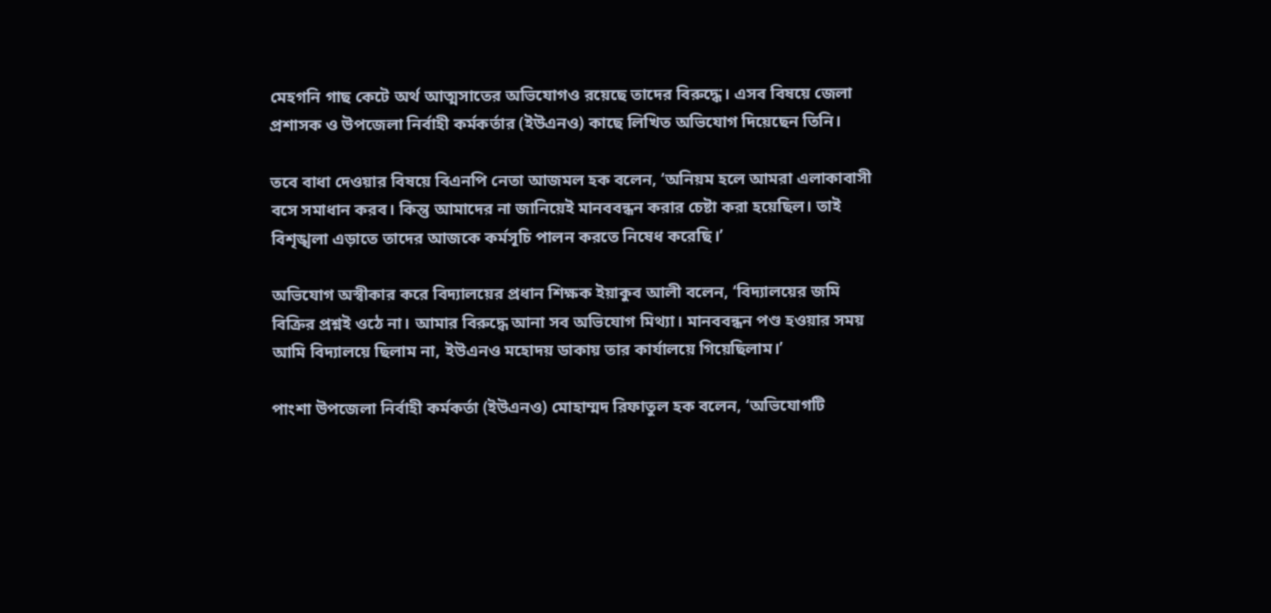মেহগনি গাছ কেটে অর্থ আত্মসাতের অভিযোগও রয়েছে তাদের বিরুদ্ধে। এসব বিষয়ে জেলা প্রশাসক ও উপজেলা নির্বাহী কর্মকর্তার (ইউএনও) কাছে লিখিত অভিযোগ দিয়েছেন তিনি।

তবে বাধা দেওয়ার বিষয়ে বিএনপি নেতা আজমল হক বলেন, ‘অনিয়ম হলে আমরা এলাকাবাসী বসে সমাধান করব। কিন্তু আমাদের না জানিয়েই মানববন্ধন করার চেষ্টা করা হয়েছিল। তাই বিশৃঙ্খলা এড়াতে তাদের আজকে কর্মসূচি পালন করতে নিষেধ করেছি।’

অভিযোগ অস্বীকার করে বিদ্যালয়ের প্রধান শিক্ষক ইয়াকুব আলী বলেন, ‘বিদ্যালয়ের জমি বিক্রির প্রশ্নই ওঠে না। আমার বিরুদ্ধে আনা সব অভিযোগ মিথ্যা। মানববন্ধন পণ্ড হওয়ার সময় আমি বিদ্যালয়ে ছিলাম না, ইউএনও মহোদয় ডাকায় তার কার্যালয়ে গিয়েছিলাম।’

পাংশা উপজেলা নির্বাহী কর্মকর্তা (ইউএনও) মোহাম্মদ রিফাতুল হক বলেন, ‘অভিযোগটি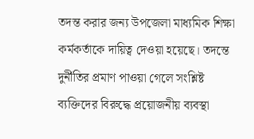তদন্ত করার জন্য উপজেলা মাধ্যমিক শিক্ষা কর্মকর্তাকে দায়িত্ব দেওয়া হয়েছে। তদন্তে দুর্নীতির প্রমাণ পাওয়া গেলে সংশ্লিষ্ট ব্যক্তিদের বিরুদ্ধে প্রয়োজনীয় ব্যবস্থা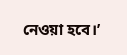নেওয়া হবে।’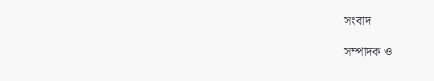সংবাদ

সম্পাদক ও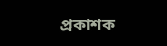প্রকাশক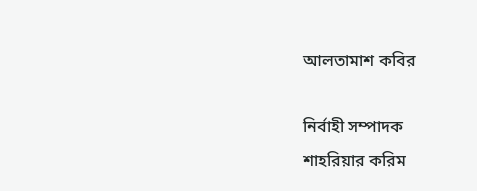আলতামাশ কবির

নির্বাহী সম্পাদক
শাহরিয়ার করিম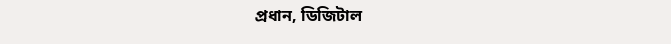প্রধান, ডিজিটাল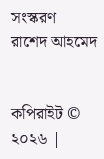সংস্করণ
রাশেদ আহমেদ


কপিরাইট © ২০২৬ |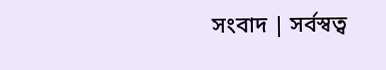সংবাদ | সর্বস্বত্ব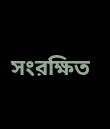সংরক্ষিত